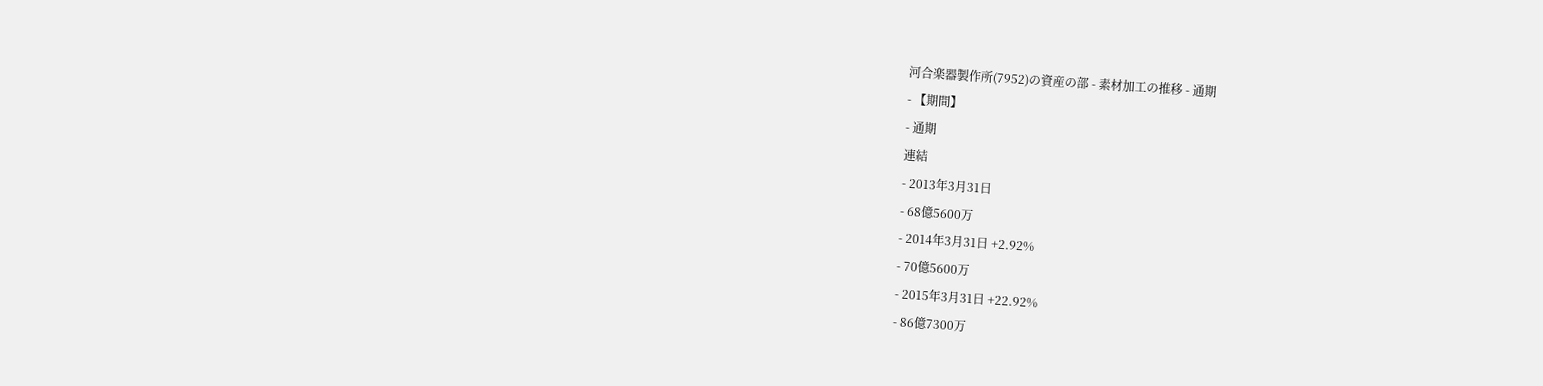河合楽器製作所(7952)の資産の部 - 素材加工の推移 - 通期
- 【期間】
- 通期
連結
- 2013年3月31日
- 68億5600万
- 2014年3月31日 +2.92%
- 70億5600万
- 2015年3月31日 +22.92%
- 86億7300万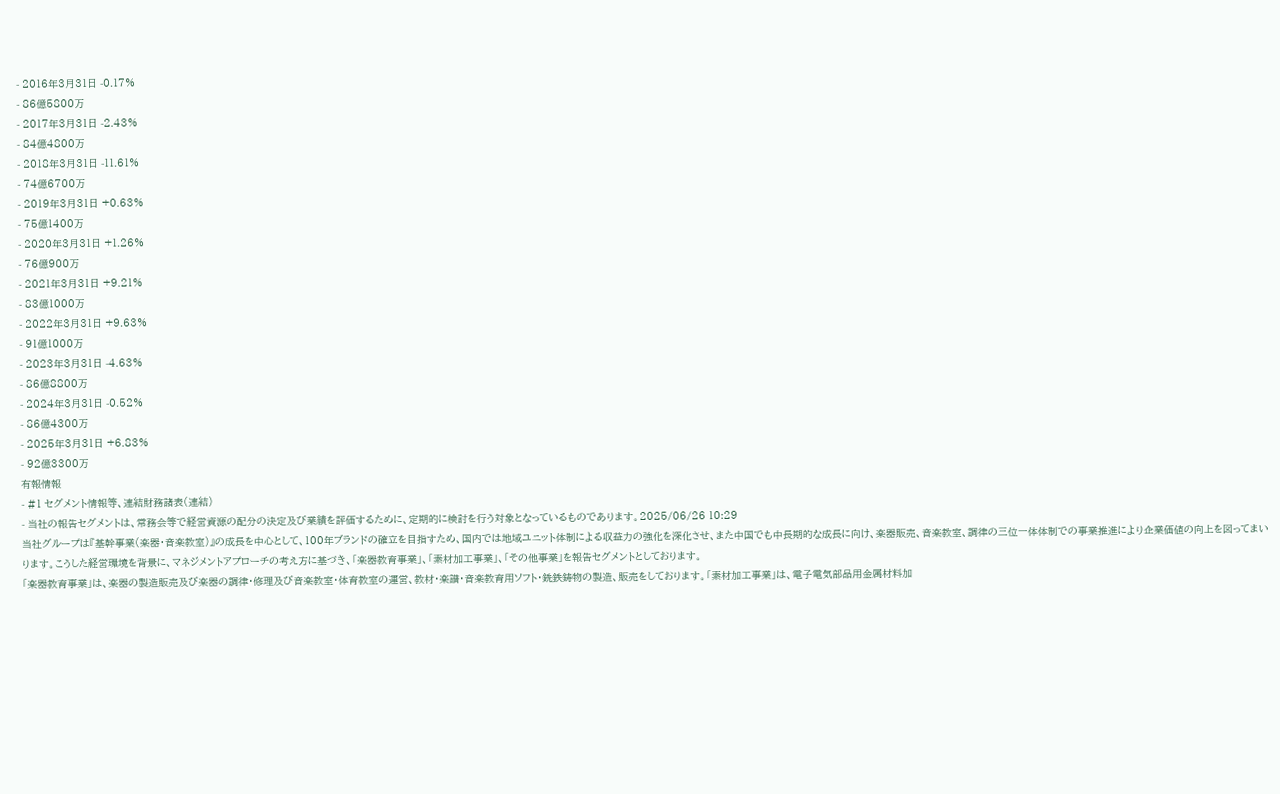- 2016年3月31日 -0.17%
- 86億5800万
- 2017年3月31日 -2.43%
- 84億4800万
- 2018年3月31日 -11.61%
- 74億6700万
- 2019年3月31日 +0.63%
- 75億1400万
- 2020年3月31日 +1.26%
- 76億900万
- 2021年3月31日 +9.21%
- 83億1000万
- 2022年3月31日 +9.63%
- 91億1000万
- 2023年3月31日 -4.63%
- 86億8800万
- 2024年3月31日 -0.52%
- 86億4300万
- 2025年3月31日 +6.83%
- 92億3300万
有報情報
- #1 セグメント情報等、連結財務諸表(連結)
- 当社の報告セグメントは、常務会等で経営資源の配分の決定及び業績を評価するために、定期的に検討を行う対象となっているものであります。2025/06/26 10:29
当社グループは『基幹事業(楽器・音楽教室)』の成長を中心として、100年ブランドの確立を目指すため、国内では地域ユニット体制による収益力の強化を深化させ、また中国でも中長期的な成長に向け、楽器販売、音楽教室、調律の三位一体体制での事業推進により企業価値の向上を図ってまいります。こうした経営環境を背景に、マネジメントアプローチの考え方に基づき、「楽器教育事業」、「素材加工事業」、「その他事業」を報告セグメントとしております。
「楽器教育事業」は、楽器の製造販売及び楽器の調律・修理及び音楽教室・体育教室の運営、教材・楽譜・音楽教育用ソフト・銑鉄鋳物の製造、販売をしております。「素材加工事業」は、電子電気部品用金属材料加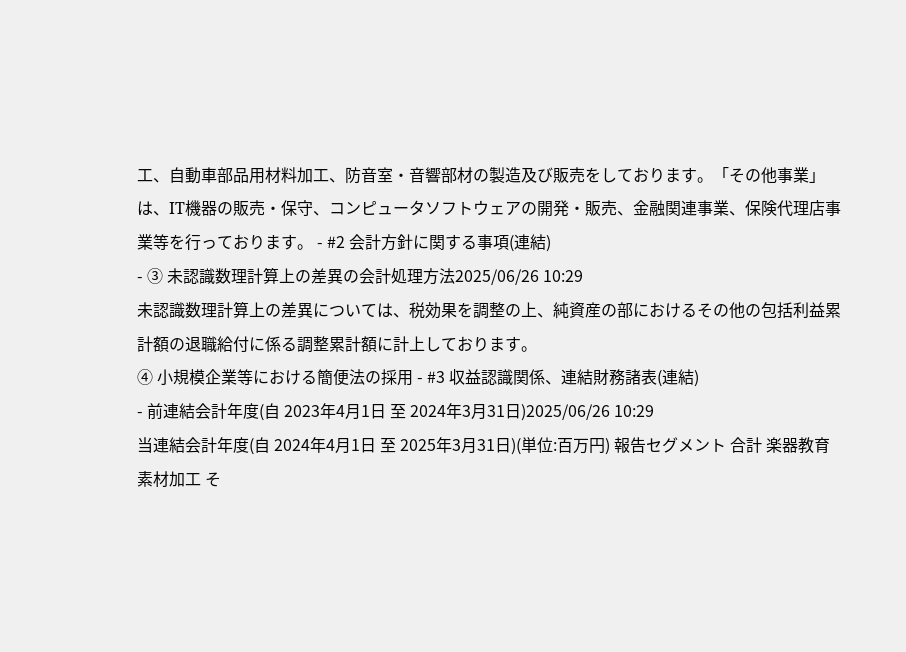工、自動車部品用材料加工、防音室・音響部材の製造及び販売をしております。「その他事業」は、IT機器の販売・保守、コンピュータソフトウェアの開発・販売、金融関連事業、保険代理店事業等を行っております。 - #2 会計方針に関する事項(連結)
- ③ 未認識数理計算上の差異の会計処理方法2025/06/26 10:29
未認識数理計算上の差異については、税効果を調整の上、純資産の部におけるその他の包括利益累計額の退職給付に係る調整累計額に計上しております。
④ 小規模企業等における簡便法の採用 - #3 収益認識関係、連結財務諸表(連結)
- 前連結会計年度(自 2023年4月1日 至 2024年3月31日)2025/06/26 10:29
当連結会計年度(自 2024年4月1日 至 2025年3月31日)(単位:百万円) 報告セグメント 合計 楽器教育 素材加工 そ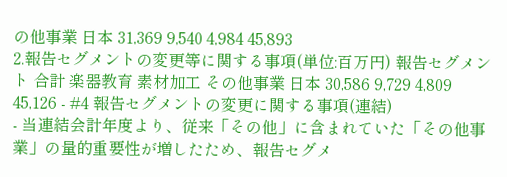の他事業 日本 31,369 9,540 4,984 45,893
2.報告セグメントの変更等に関する事項(単位:百万円) 報告セグメント 合計 楽器教育 素材加工 その他事業 日本 30,586 9,729 4,809 45,126 - #4 報告セグメントの変更に関する事項(連結)
- 当連結会計年度より、従来「その他」に含まれていた「その他事業」の量的重要性が増したため、報告セグメ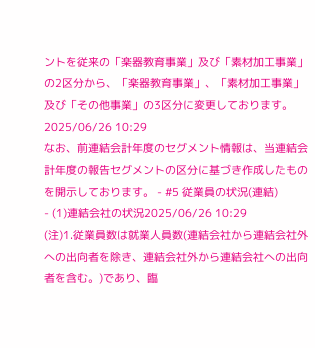ントを従来の「楽器教育事業」及び「素材加工事業」の2区分から、「楽器教育事業」、「素材加工事業」及び「その他事業」の3区分に変更しております。2025/06/26 10:29
なお、前連結会計年度のセグメント情報は、当連結会計年度の報告セグメントの区分に基づき作成したものを開示しております。 - #5 従業員の状況(連結)
- (1)連結会社の状況2025/06/26 10:29
(注)1.従業員数は就業人員数(連結会社から連結会社外への出向者を除き、連結会社外から連結会社への出向者を含む。)であり、臨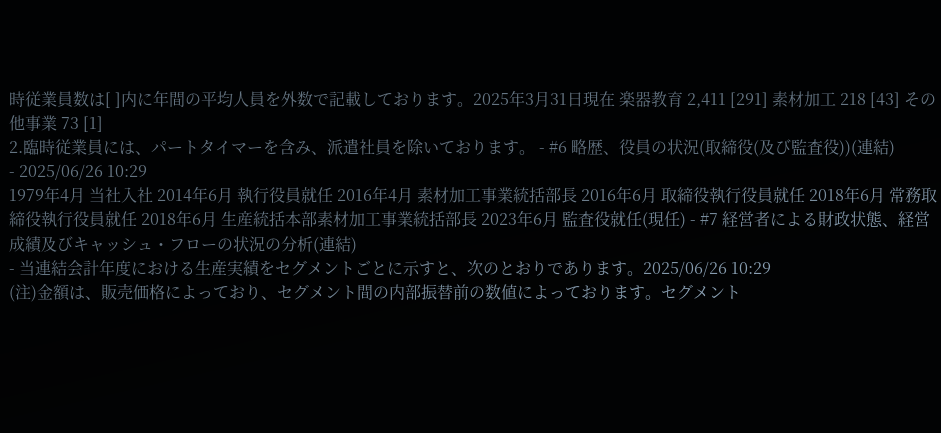時従業員数は[ ]内に年間の平均人員を外数で記載しております。2025年3月31日現在 楽器教育 2,411 [291] 素材加工 218 [43] その他事業 73 [1]
2.臨時従業員には、パートタイマーを含み、派遣社員を除いております。 - #6 略歴、役員の状況(取締役(及び監査役))(連結)
- 2025/06/26 10:29
1979年4月 当社入社 2014年6月 執行役員就任 2016年4月 素材加工事業統括部長 2016年6月 取締役執行役員就任 2018年6月 常務取締役執行役員就任 2018年6月 生産統括本部素材加工事業統括部長 2023年6月 監査役就任(現任) - #7 経営者による財政状態、経営成績及びキャッシュ・フローの状況の分析(連結)
- 当連結会計年度における生産実績をセグメントごとに示すと、次のとおりであります。2025/06/26 10:29
(注)金額は、販売価格によっており、セグメント間の内部振替前の数値によっております。セグメント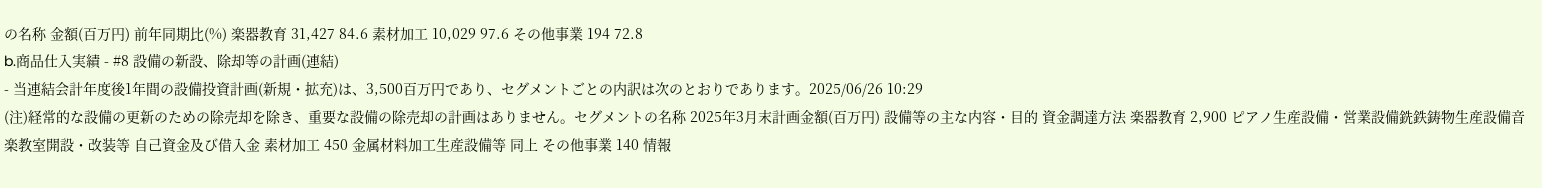の名称 金額(百万円) 前年同期比(%) 楽器教育 31,427 84.6 素材加工 10,029 97.6 その他事業 194 72.8
b.商品仕入実績 - #8 設備の新設、除却等の計画(連結)
- 当連結会計年度後1年間の設備投資計画(新規・拡充)は、3,500百万円であり、セグメントごとの内訳は次のとおりであります。2025/06/26 10:29
(注)経常的な設備の更新のための除売却を除き、重要な設備の除売却の計画はありません。セグメントの名称 2025年3月末計画金額(百万円) 設備等の主な内容・目的 資金調達方法 楽器教育 2,900 ピアノ生産設備・営業設備銑鉄鋳物生産設備音楽教室開設・改装等 自己資金及び借入金 素材加工 450 金属材料加工生産設備等 同上 その他事業 140 情報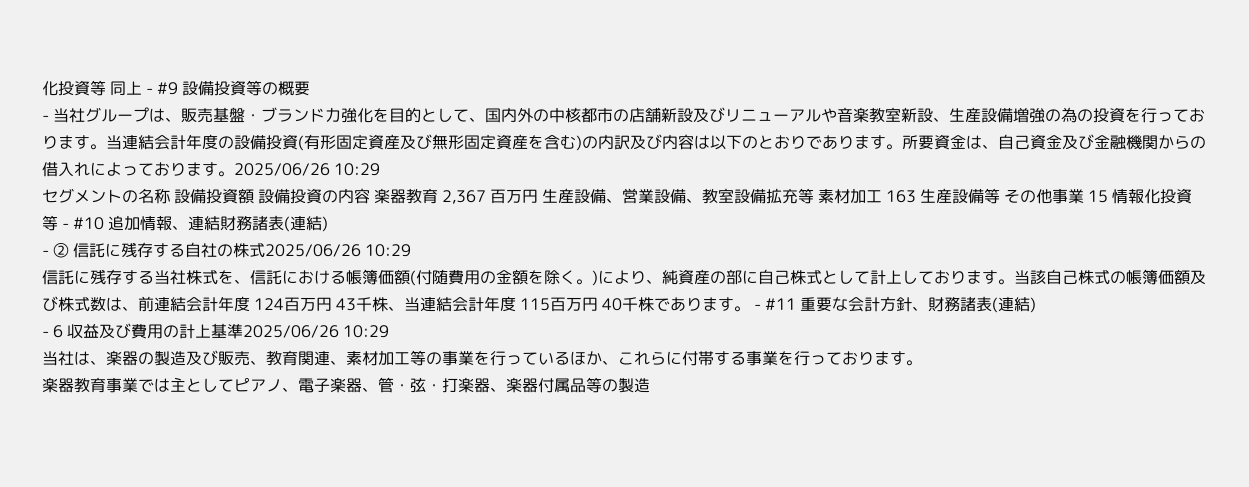化投資等 同上 - #9 設備投資等の概要
- 当社グループは、販売基盤・ブランド力強化を目的として、国内外の中核都市の店舗新設及びリニューアルや音楽教室新設、生産設備増強の為の投資を行っております。当連結会計年度の設備投資(有形固定資産及び無形固定資産を含む)の内訳及び内容は以下のとおりであります。所要資金は、自己資金及び金融機関からの借入れによっております。2025/06/26 10:29
セグメントの名称 設備投資額 設備投資の内容 楽器教育 2,367 百万円 生産設備、営業設備、教室設備拡充等 素材加工 163 生産設備等 その他事業 15 情報化投資等 - #10 追加情報、連結財務諸表(連結)
- ② 信託に残存する自社の株式2025/06/26 10:29
信託に残存する当社株式を、信託における帳簿価額(付随費用の金額を除く。)により、純資産の部に自己株式として計上しております。当該自己株式の帳簿価額及び株式数は、前連結会計年度 124百万円 43千株、当連結会計年度 115百万円 40千株であります。 - #11 重要な会計方針、財務諸表(連結)
- 6 収益及び費用の計上基準2025/06/26 10:29
当社は、楽器の製造及び販売、教育関連、素材加工等の事業を行っているほか、これらに付帯する事業を行っております。
楽器教育事業では主としてピアノ、電子楽器、管・弦・打楽器、楽器付属品等の製造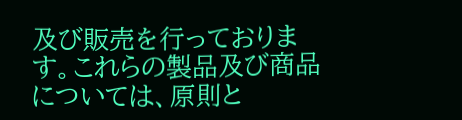及び販売を行っております。これらの製品及び商品については、原則と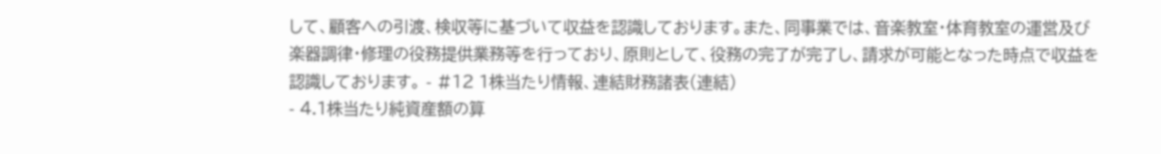して、顧客への引渡、検収等に基づいて収益を認識しております。また、同事業では、音楽教室・体育教室の運営及び楽器調律・修理の役務提供業務等を行っており、原則として、役務の完了が完了し、請求が可能となった時点で収益を認識しております。 - #12 1株当たり情報、連結財務諸表(連結)
- 4.1株当たり純資産額の算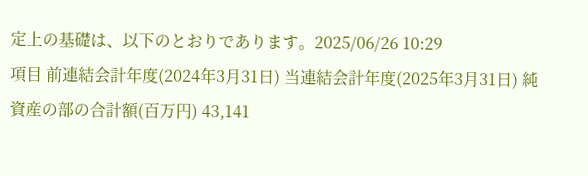定上の基礎は、以下のとおりであります。2025/06/26 10:29
項目 前連結会計年度(2024年3月31日) 当連結会計年度(2025年3月31日) 純資産の部の合計額(百万円) 43,141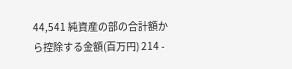44,541 純資産の部の合計額から控除する金額(百万円) 214 -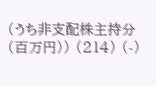(うち非支配株主持分(百万円)) (214) (-)